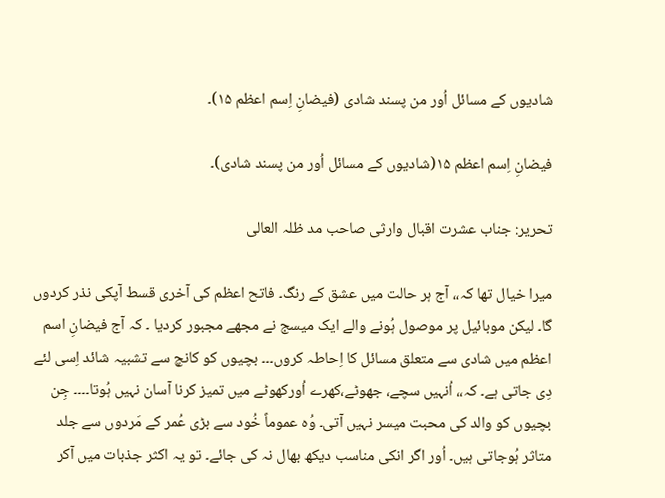شادیوں کے مسائل اُور من پسند شادی (فیضانِ اِسم اعظم ۱۵)۔

فیضانِ اِسم اعظم ۱۵(شادیوں کے مسائل اُور من پسند شادی)۔

تحریر: جناب عشرت اقبال وارثی صاحب مد ظلہ العالی

میرا خیال تھا کہ،، آج ہر حالت میں عشق کے رنگ۔ فاتح اعظم کی آخری قسط آپکی نذر کردوں گا۔ لیکن موبائیل پر موصول ہُونے والے ایک میسج نے مجھے مجبور کردیا ۔ کہ آج فیضانِ اسم اعظم میں شادی سے متعلق مسائل کا اِحاطہ کروں۔۔۔ بچیوں کو کانچ سے تشبیہ شائد اِسی لئے دِی جاتی ہے۔ کہ،، اُنہیں سچے، جھوٹے،کھرے اُورکھوٹے میں تمیز کرنا آسان نہیں ہُوتا۔۔۔۔ جِن بچیوں کو والد کی محبت میسر نہیں آتی۔ وُہ عموماً خُود سے بڑی عُمر کے مَردوں سے جلد متاثر ہُوجاتی ہیں۔ اُور اگر انکی مناسب دیکھ بھال نہ کی جائے۔ تو یہ اکثر جذبات میں آکر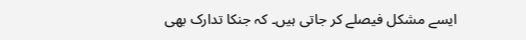ایسے مشکل فیصلے کر جاتی ہیں۔ کہ جنکا تدارک بھی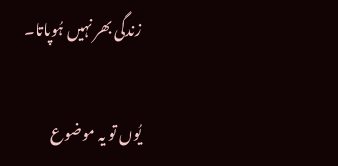زندگی بھر نہیں ہُوپاتا۔

یُوں تو یہ موضوع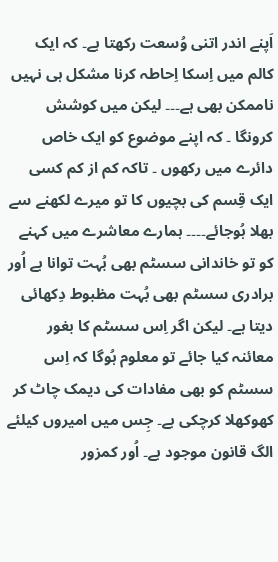اَپنے اندر اتنی وُسعت رکھتا ہے۔ کہ ایک کالم میں اِسکا اِحاطہ کرنا مشکل ہی نہیں ناممکن بھی ہے۔۔۔ لیکن میں کوشش کرونگا ۔ کہ اپنے موضوع کو ایک خاص دائرے میں رکھوں ۔ تاکہ کم از کم کسی ایک قِسم کی بچیوں کا تو میرے لکھنے سے بھلا ہُوجائے۔۔۔۔ ہمارے معاشرے میں کہنے کو تو خاندانی سسٹم بھی بُہت توانا ہے اُور برادری سسٹم بھی بُہت مظبوط دِکھائی دیتا ہے۔ لیکن اگر اِس سسٹم کا بغور معائنہ کیا جائے تو معلوم ہُوگا کہ اِس سسٹم کو بھی مفادات کی دیمک چاٹ کر کھوکھلا کرچکی ہے۔ جِس میں امیروں کیلئے الگ قانون موجود ہے۔ اُور کمزور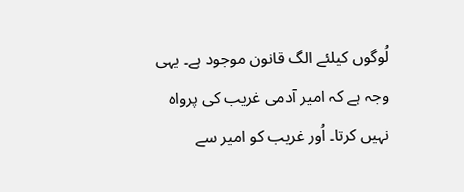لُوگوں کیلئے الگ قانون موجود ہے۔ یہی وجہ ہے کہ امیر آدمی غریب کی پرواہ نہیں کرتا۔ اُور غریب کو امیر سے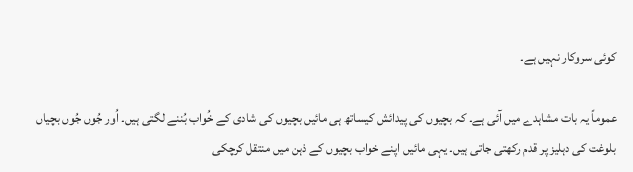کوئی سروکار نہیں ہے۔

عموماً یہ بات مشاہدے میں آئی ہے۔ کہ بچیوں کی پیدائش کیساتھ ہی مائیں بچیوں کی شادی کے خُواب بُننے لگتی ہیں۔ اُور جُوں جُوں بچیاں بلوغت کی دہلیز پر قدم رکھتی جاتی ہیں۔ یہی مائیں اپنے خواب بچیوں کے ذہن میں منتقل کرچکی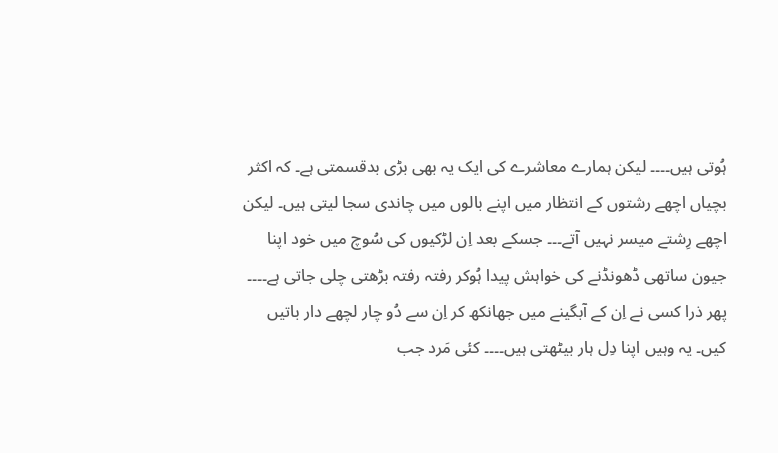ہُوتی ہیں۔۔۔۔ لیکن ہمارے معاشرے کی ایک یہ بھی بڑی بدقسمتی ہے۔ کہ اکثر بچیاں اچھے رشتوں کے انتظار میں اپنے بالوں میں چاندی سجا لیتی ہیں۔ لیکن اچھے رِشتے میسر نہیں آتے۔۔۔ جسکے بعد اِن لڑکیوں کی سُوچ میں خود اپنا جیون ساتھی ڈھونڈنے کی خواہش پیدا ہُوکر رفتہ رفتہ بڑھتی چلی جاتی ہے۔۔۔۔ پھر ذرا کسی نے اِن کے آبگینے میں جھانکھ کر اِن سے دُو چار لچھے دار باتیں کیں۔ یہ وہیں اپنا دِل ہار بیٹھتی ہیں۔۔۔۔ کئی مَرد جب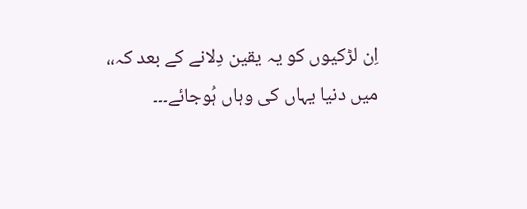اِن لڑکیوں کو یہ یقین دِلانے کے بعد کہ،، میں دنیا یہاں کی وہاں ہُوجائے۔۔۔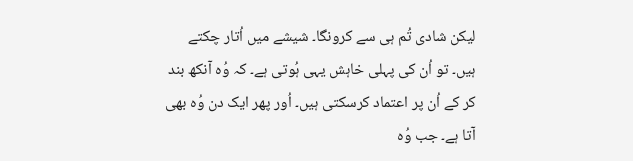لیکن شادی تُم ہی سے کرونگا۔ شیشے میں اُتار چکتے ہیں۔ تو اُن کی پہلی خاہش یہی ہُوتی ہے۔ کہ وُہ آنکھ بند کر کے اُن پر اعتماد کرسکتی ہیں۔ اُور پھر ایک دن وُہ بھی آتا ہے۔ جب وُہ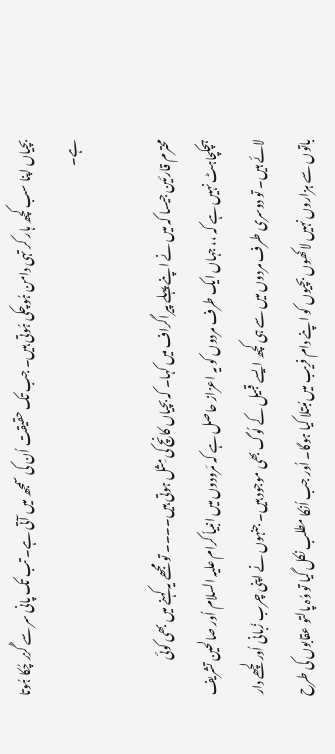بچیاں اپنا سب کچھ ہار کر تہی دامن ہُوچکی ہُوتی ہیں۔ جب تک حقیقت اُن کی سمجھ میں آتی ہے۔ تب تک پانی سر سے گُزر چُکا ہُوتا ہے۔

محترم قارئین جیسا کہ میں نے اپنے پہلے پیراگراف میں کہا۔ کہ بچیاں کانچ کی مِثل ہوتی ہیں۔۔۔۔ تو مجھے یہ کہنے میں بھی کوئی ہچکچاہٹ نہیں ہے کہ ،، جہاں ایک طرف مردوں کو یہ اعزاز حاصل ہے کہ مَرودوں میں انبیاٗ کرام علیہ السلام اُور صالحین تشریف لائے ہیں۔ تو دوسری طرف مردوں میں سے ہی کچھ ایسے قبیل کے لُوگ بھی موجود ہیں۔ جنہوں نے اپنی چرب زُبانی اُور لچھے دار باتوں سے ہزاروں نہیں لاکھوں بچیوں کو اپنے دام فریب میں مُبتلا کیا ہوگا۔ اُور جب اُنکا مطلب نکل گیا تو وُہ پالتو عقابوں کی طرح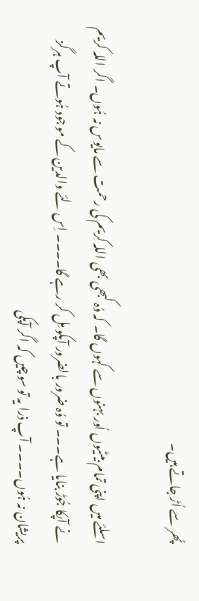پُھر سے اُڑ جاتے ہیں۔

اسلئے میں اپنی تمام بیٹیوں اُور بہنوں سے کہوں گا۔ کہ وُہ کبھی بھی اللہ کریم کی رحمت سے مایوس نہ ہُوں۔ اگر اللہ کریم نے آپکا جُوڑ بنایا ہے۔۔۔ تو وُہ ضرور بالضرور آپکو مِل کر رہے گا۔۔۔۔ اِس لئے والدین کے موجود ہُوتے آپ ہرگز پریشان نہ ہُوں۔۔۔۔ آپ ذرا یہ تو سوچیں کہ اگر آپکی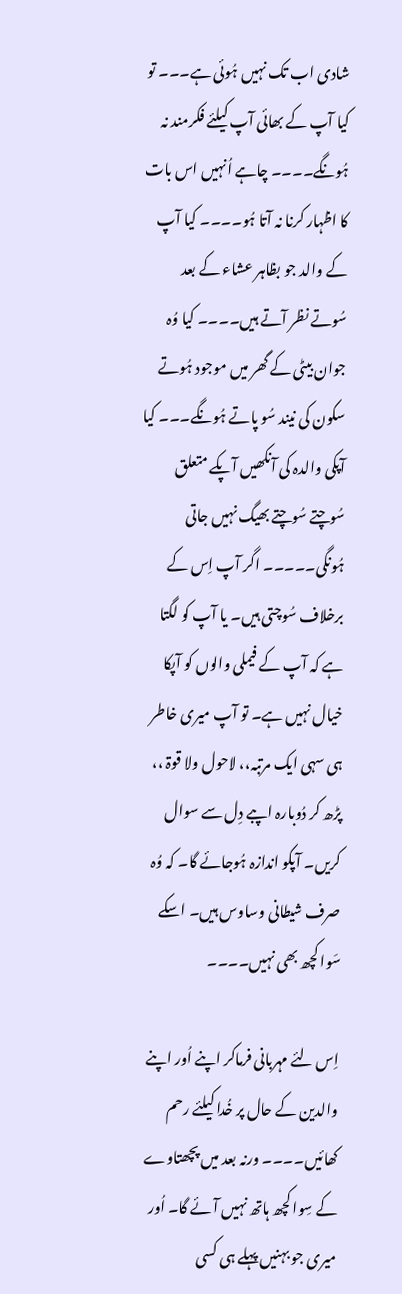شادی اب تک نہیں ہُوئی ہے۔۔۔ تو کیا آپ کے بھائی آپ کیلئے فکرمند نہ ہُونگے۔۔۔۔ چاہے اُنہیں اس بات کا اظہار کرنا نہ آتا ہُو۔۔۔۔ کیا آپ کے والد جو بظاہر عشاء کے بعد سُوتے نظر آتے ہیں۔۔۔۔ کیا وُہ جوان بیٹی کے گھر میں موجود ہُوتے سکون کی نیند سُو پاتے ہُونگے۔۔۔ کیا آپکی والدہ کی آنکھیں آپکے متعلق سُوچتے سُوچتے بھیگ نہیں جاتی ہُونگی۔۔۔۔۔ اگر آپ اِس کے برخلاف سُوچتی ہیں۔ یا آپ کو لگتا ہے کہ آپ کے فیملی والوں کو آپکا خیال نہیں ہے۔ تو آپ میری خاطر ہی سہی ایک مرتبہ،، لاحول ولا قوۃ ،، پڑھ کر دُوبارہ اپبے دِل سے سوال کریں۔ آپکو اندازہ ہُوجائے گا۔ کہ وُہ صرف شیطانی وساوس ہیں۔ اسکے سَوا کچھ بھی نہیں۔۔۔۔

اِس لئے مہربانی فرماکر اپنے اُور اپنے والدین کے حال پر خُدا کیلئے رحم کھائیں۔۔۔۔ ورنہ بعد میں پچھتاوے کے سِوا کچھ ہاتھ نہیں آئے گا۔ اُور میری جو بہنیں پہلے ہی کسی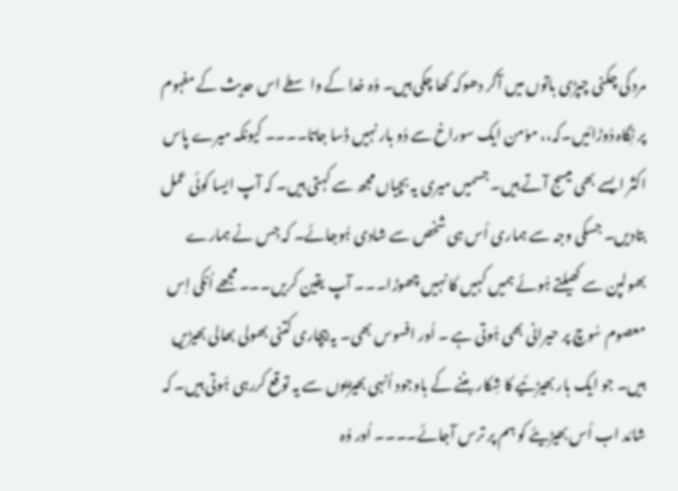مرد کی چکنی چپڑی باتوں میں آکر دھوکہ کھا چکی ہیں۔ وُہ خدا کے واسطے اس حدیث کے مفہوم پر نِگاہ دُوڑائیں۔کہ،، موٗمن ایک سوراخ سے دُو بار نہیں ڈسا جاتا۔۔۔۔ کیونکہ میرے پاس اکثر ایسے بھی میسج آتے ہیں۔ جسمیں میری یہ بچیاں مجھ سے کہتی ہیں۔ کہ آپ ایسا کوئی عمل بتادیں۔ جسکی وجہ سے ہماری اُس ہی شخص سے شادی ہُوجائے۔ کہ جِس نے ہمارے بھولپن سے کھیلتے ہُوئے ہمیں کہیں کا نہیں چھوڑا۔۔۔ آپ یقین کریں۔۔۔ مجھے اُنکی اِس معصوم سُوچ پر حیرانی بھی ہُوتی ہے ۔ اُور افسوس بھی۔ یہ بیچاری کتنی بھولی بھالی بھیڑیں ہیں۔ جو ایک بار بھیڑئیے کا شِکار بننے کے باوجود اُنہی بھیڑیوں سے یہ توقع کررہی ہُوتی ہیں۔ کہ شائد اب اُس بھیڑیئے کو ہم پر ترس آجائے۔۔۔۔ اُور وُہ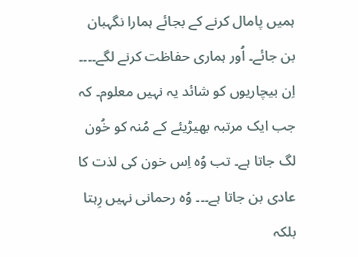ہمیں پامال کرنے کے بجائے ہمارا نگہبان بن جائے۔ اُور ہماری حفاظت کرنے لگے۔۔۔۔ اِن بیچاریوں کو شائد یہ نہیں معلوم۔ کہ جب ایک مرتبہ بھیڑیئے کے مُنہ کو خُون لگ جاتا ہے۔ تب وُہ اِس خون کی لذت کا عادی بن جاتا ہے۔۔۔ وُہ رحمانی نہیں رِہتا بلکہ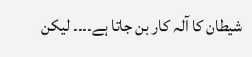شیطان کا آلہ کار بن جاتا ہے۔۔۔۔ لیکن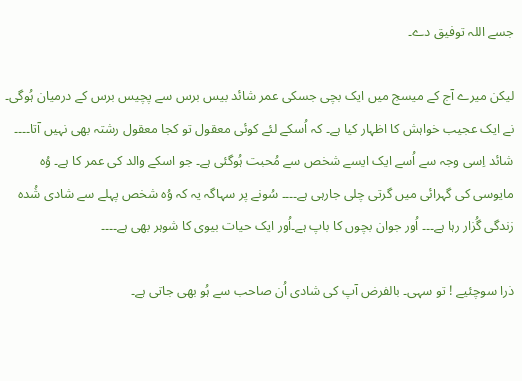جسے اللہ توفیق دے۔

لیکن میرے آج کے میسج میں ایک بچی جسکی عمر شائد بیس برس سے پچیس برس کے درمیان ہُوگی۔ نے ایک عجیب خواہش کا اظہار کیا ہے۔ کہ اُسکے لئے کوئی معقول تو کجا معقول رشتہ بھی نہیں آتا۔۔۔۔ شائد اِسی وجہ سے اُسے ایک ایسے شخص سے مُحبت ہُوگئی ہے۔ جو اسکے والد کی عمر کا ہے۔ وُہ مایوسی کی گہرائی میں گرتی چلی جارہی ہے۔۔۔۔ سُونے پر سہاگہ یہ کہ وُہ شخص پہلے سے شادی شُدہ زندگی گُزار رہا ہے۔۔۔ اُور جوان بچوں کا باپ ہے۔اُور ایک حیات بیوی کا شوہر بھی ہے۔۔۔۔

ذرا سوچئیے ! تو سہی۔ بالفرض آپ کی شادی اُن صاحب سے ہُو بھی جاتی ہے۔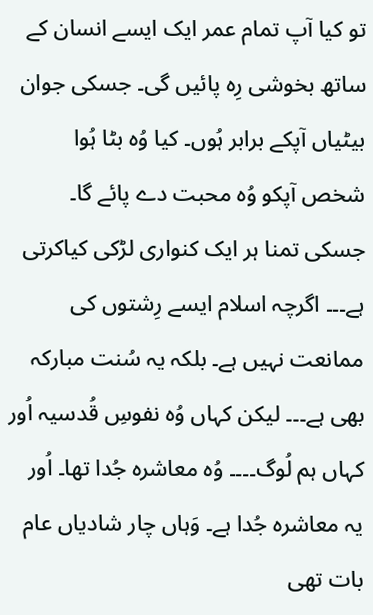تو کیا آپ تمام عمر ایک ایسے انسان کے ساتھ بخوشی رِہ پائیں گی۔ جسکی جوان بیٹیاں آپکے برابر ہُوں۔ کیا وُہ بٹا ہُوا شخص آپکو وُہ محبت دے پائے گا۔ جسکی تمنا ہر ایک کنواری لڑکی کیاکرتی ہے۔۔۔ اگرچہ اسلام ایسے رِشتوں کی ممانعت نہیں ہے۔ بلکہ یہ سُنت مبارکہ بھی ہے۔۔۔ لیکن کہاں وُہ نفوسِ قُدسیہ اُور کہاں ہم لُوگ۔۔۔۔ وُہ معاشرہ جُدا تھا۔ اُور یہ معاشرہ جُدا ہے۔ وَہاں چار شادیاں عام بات تھی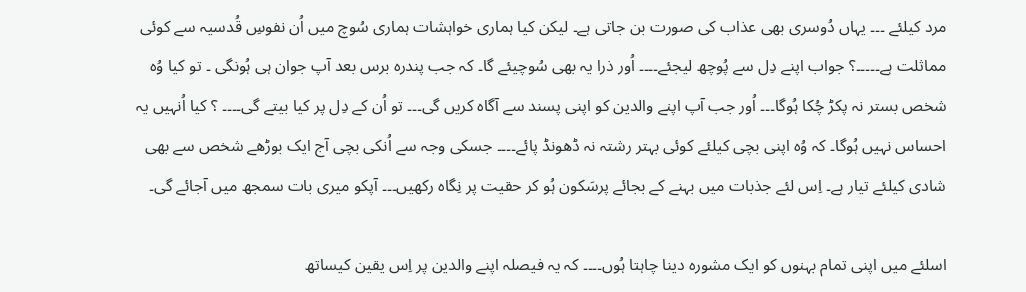مرد کیلئے ۔۔۔ یہاں دُوسری بھی عذاب کی صورت بن جاتی ہے۔ لیکن کیا ہماری خواہشات ہماری سُوچ میں اُن نفوسِ قُدسیہ سے کوئی مماثلت ہے۔۔۔۔۔؟ جواب اپنے دِل سے پُوچھ لیجئے۔۔۔۔ اُور ذرا یہ بھی سُوچیئے گا۔ کہ جب پندرہ برس بعد آپ جوان ہی ہُونگی ۔ تو کیا وُہ شخص بستر نہ پکڑ چُکا ہُوگا۔۔۔ اُور جب آپ اپنے والدین کو اپنی پسند سے آگاہ کریں گی۔۔۔ تو اُن کے دِل پر کیا بیتے گی۔۔۔۔ ؟ کیا اُنہیں یہ احساس نہیں ہُوگا۔ کہ وُہ اپنی بچی کیلئے کوئی بہتر رشتہ نہ ڈھونڈ پائے۔۔۔۔ جسکی وجہ سے اُنکی بچی آج ایک بوڑھے شخص سے بھی شادی کیلئے تیار ہے۔ اِس لئے جذبات میں بہنے کے بجائے پرسَکون ہُو کر حقیت پر نِگاہ رکھیں۔۔۔ آپکو میری بات سمجھ میں آجائے گی۔

اسلئے میں اپنی تمام بہنوں کو ایک مشورہ دینا چاہتا ہُوں۔۔۔۔ کہ یہ فیصلہ اپنے والدین پر اِس یقین کیساتھ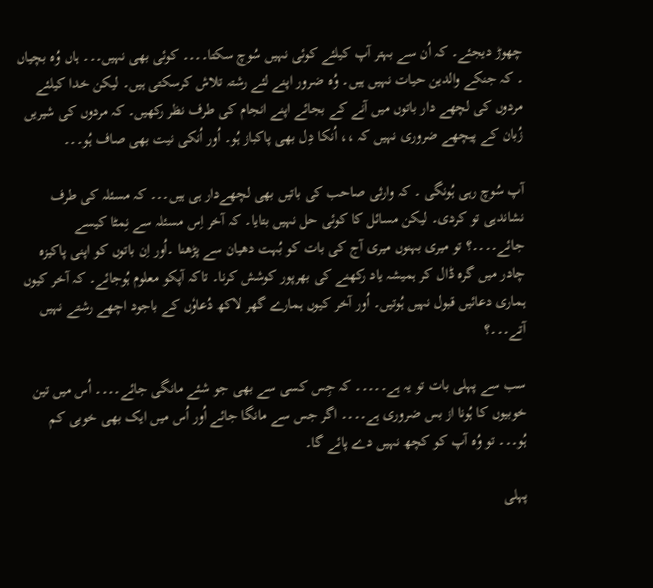چھوڑ دیجئے۔ کہ اُن سے بہتر آپ کیلئے کوئی نہیں سُوچ سکتا۔۔۔۔ کوئی بھی نہیں۔۔۔ ہاں وُہ بچیاں ۔ کہ جنکے والدین حیات نہیں ہیں۔ وُہ ضرور اپنے لئے رشتہ تلاش کرسکتی ہیں۔ لیکن خدا کیلئے مردوں کی لچھے دار باتوں میں آنے کے بجائے اپنے انجام کی طرف نظر رکھیں۔ کہ مردوں کی شیریں زُبان کے پیچھے ضروری نہیں کہ ،، اُنکا دِل بھی پاکباز ہُو۔ اُور اُنکی نیت بھی صاف ہُو۔۔۔

آپ سُوچ رہی ہُونگی ۔ کہ وارثی صاحب کی باتیں بھی لچھےدار ہی ہیں۔۔۔ کہ مسئلہ کی طرف نشاندہی تو کردی۔ لیکن مسائل کا کوئی حل نہیں بتایا۔ کہ آخر اِس مسئلہ سے نِمٹا کیسے جائے۔۔۔۔؟ تو میری بہنوں میری آج کی بات کو بُہت دھیان سے پڑھنا ۔اُور اِن باتوں کو اپنی پاکیزہ چادر میں گرہ ڈال کر ہمیشہ یاد رکھنے کی بھرپور کوشش کرنا۔ تاکہ آپکو معلوم ہُوجائے۔ کہ آخر کیوں ہماری دعائیں قبول نہیں ہُوتیں۔ اُور آخر کیوں ہمارے گھر لاکھ دُعاوٗں کے باجود اچھے رشتے نہیں آتے۔۔۔؟

سب سے پہلی بات تو یہ ہے۔۔۔۔۔ کہ جِس کسی سے بھی جو شئے مانگی جائے۔۔۔۔ اُس میں تین خوبیوں کا ہُونا از بس ضروری ہے۔۔۔۔ اگر جس سے مانگا جائے اُور اُس میں ایک بھی خوبی کم ہُو۔۔۔ تو وُہ آپ کو کچھ نہیں دے پائے گا۔

پہلی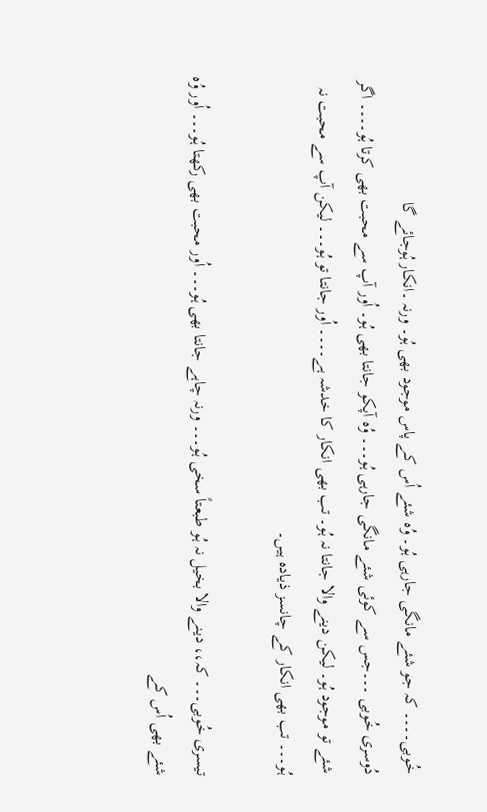خُوبی۔۔۔۔ کہ جو شئے مانگی جارہی ہُو۔ وُہ شئے اُس کے پاس موجود بھی ہُو۔ ورنہ ۔انکار ہُوجائے گا
دُوسری خُوبی ۔۔۔جس سے کوئی شئے مانگی جارہی ہُو۔۔۔ وُہ آپکو جانتا بھی ہُو۔ اُور آپ سے محبت بھی کرتا ہُو۔۔۔۔ اگر شئے تو موجود ہُو۔ لیکن دینے والا جانتا نہ ہُو۔ تب بھی انکار کا خدشہ ہے۔۔۔۔ اُور جانتا تو ہُو۔۔۔ لیکن آپ سے محبت نہ ہُو۔۔۔ تب بھی انکار کے چانسز ذیادہ ہیں۔

تیسری خُوبی۔۔۔ کہ،، دینے والا بخیل نہ ہُو طبعتاً سخی ہُو۔۔۔ ورنہ چاہے جانتا بھی ہُو۔۔۔ اُور محبت بھی رکھتا ہُو۔۔۔ اُور وُہ شئے بھی اُس کے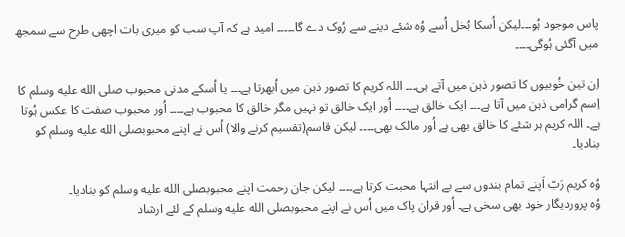پاس موجود ہُو۔۔۔لیکن اُسکا بُخل اُسے وُہ شئے دینے سے رُوک دے گا۔۔۔۔۔ امید ہے کہ آپ سب کو میری بات اچھی طرح سے سمجھ میں آگئی ہُوگی۔۔۔۔

اِن تین خُوبیوں کا تصور ذہن میں آتے ہی۔۔۔ اللہ کریم کا تصور ذہن میں اُبھرتا ہے۔۔۔ یا اُسکے مدنی محبوب صلى الله عليه وسلم کا اِسم گرامی ذہن میں آتا ہے۔۔۔ ایک خالق ہے۔۔۔۔ اُور ایک خالق تو نہیں مگر خالق کا محبوب ہے۔۔۔۔ اُور محبوب صفت کا عکس ہُوتا ہے۔ اللہ کریم ہر شئے کا خالق بھی ہے اُور مالک بھی۔۔۔۔ لیکن قاسم(تقسیم کرنے والا) اُس نے اپنے محبوبصلى الله عليه وسلم کو بنادیا۔

وُہ کریم رَبّ اَپنے تمام بندوں سے بے انتہا محبت کرتا ہے۔۔۔۔ لیکن جان رحمت اپنے محبوبصلى الله عليه وسلم کو بنادیا۔
وُہ پروردیگار خود بھی سخی ہے۔ اُور قران پاک میں اُس نے اپنے محبوبصلى الله عليه وسلم کے لئے ارشاد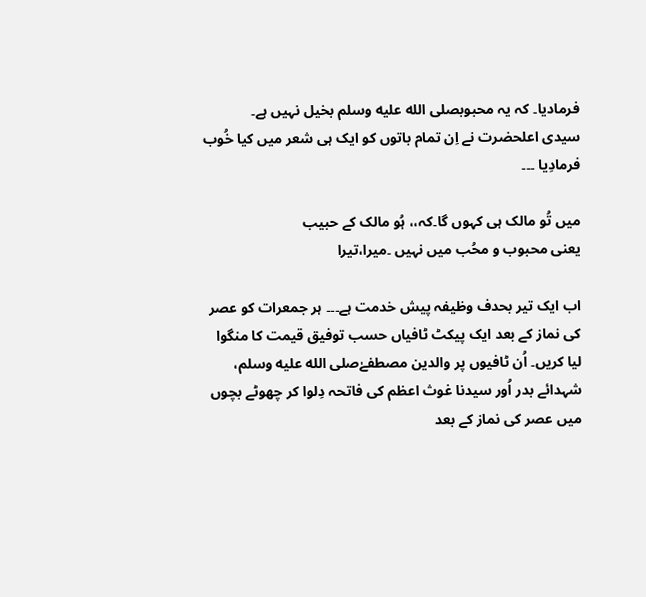فرمادیا۔ کہ یہ محبوبصلى الله عليه وسلم بخیل نہیں ہے۔
سیدی اعلحضرت نے اِن تمام باتوں کو ایک ہی شعر میں کیا خُوب فرمادِیا ۔۔۔

میں تُو مالک ہی کہوں گا۔کہ،، ہُو مالک کے حبیب
یعنی محبوب و محُب میں نہیں ۔میرا،تیرا

اب ایک تیر بحدف وظیفہ پیش خدمت ہے۔۔۔ ہر جمعرات کو عصر کی نماز کے بعد ایک پیکٹ ٹافیاں حسب توفیق قیمت کا منگوا لیا کریں۔ اُن ٹافیوں پر والدین مصطفےٰصلى الله عليه وسلم، شہدائے بدر اُور سیدنا غوث اعظم کی فاتحہ دِلوا کر چھوٹے بچوں میں عصر کی نماز کے بعد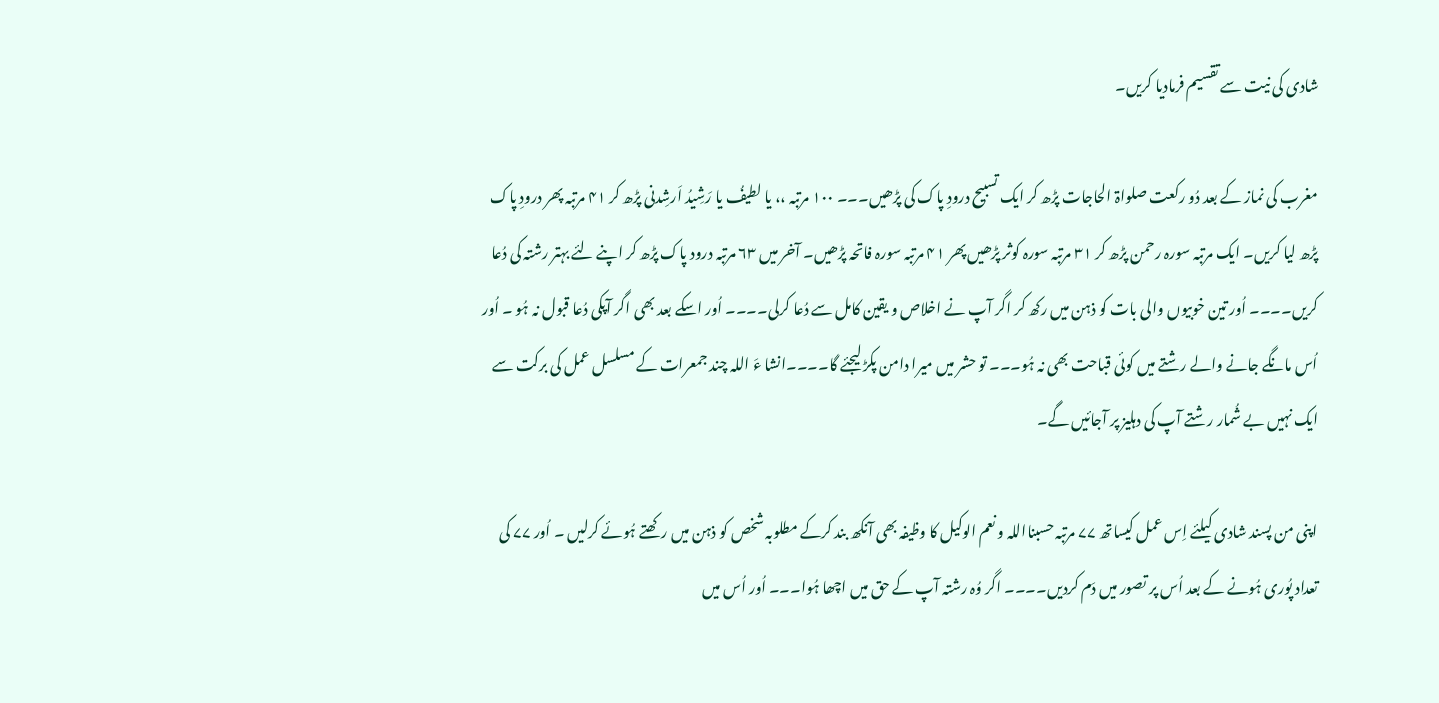شادی کی نیت سے تقسیم فرمادیا کریں۔

مغرب کی نماز کے بعد دُو رکعت صلواۃ الحاجات پڑھ کر ایک تسبیح درودِ پاک کی پڑھیں۔۔۔ ۱۰۰ مرتبہ ،، یا لطیفُ یا رَشِیدُ اَرشِدنی پڑھ کر ۴۱ مرتبہ پھر درودِ پاک پڑھ لیا کریں۔ ایک مرتبہ سورہ رحمن پڑھ کر ۳۱ مرتبہ سورہ کوثر پڑھیں پھر ۴۱ مرتبہ سورہ فاتحہ پڑھیں۔ آخر میں ۶۳ مرتبہ درود پاک پڑھ کر اپنے لئے بہتر رشتہ کی دُعا کریں۔۔۔۔ اُور تین خوبیوں والی بات کو ذہن میں رکھ کر اگر آپ نے اخلاص و یقین کامل سے دُعا کرلی۔۔۔۔ اُور اسکے بعد بھی اگر آپکی دُعا قبول نہ ہُو ۔ اُور اُس مانگے جانے والے رشتے میں کوئی قباحت بھی نہ ہُو۔۔۔ تو حشر میں میرا دامن پکڑ لیجئے گا۔۔۔۔انشا ءَ اللہ چند جمعرات کے مسلسل عمل کی برکت سے ایک نہیں بے شُمار رشتے آپ کی دہلیز پر آجائیں گے۔

اپنی من پسند شادی کیلئے اِس عمل کیساتھ ۷۷ مرتبہ حسبنااللہ و نعم الوکیل کا وظیفہ بھی آنکھ بند کرکے مطلوبہ شخص کو ذہن میں رکھتے ہُوئے کرلیں ۔ اُور ۷۷ کی تعداد پُوری ہُونے کے بعد اُس پر تصور میں دَم کردیں۔۔۔۔ اگر وُہ رشتہ آپ کے حق میں اچھا ہُوا۔۔۔ اُور اُس میں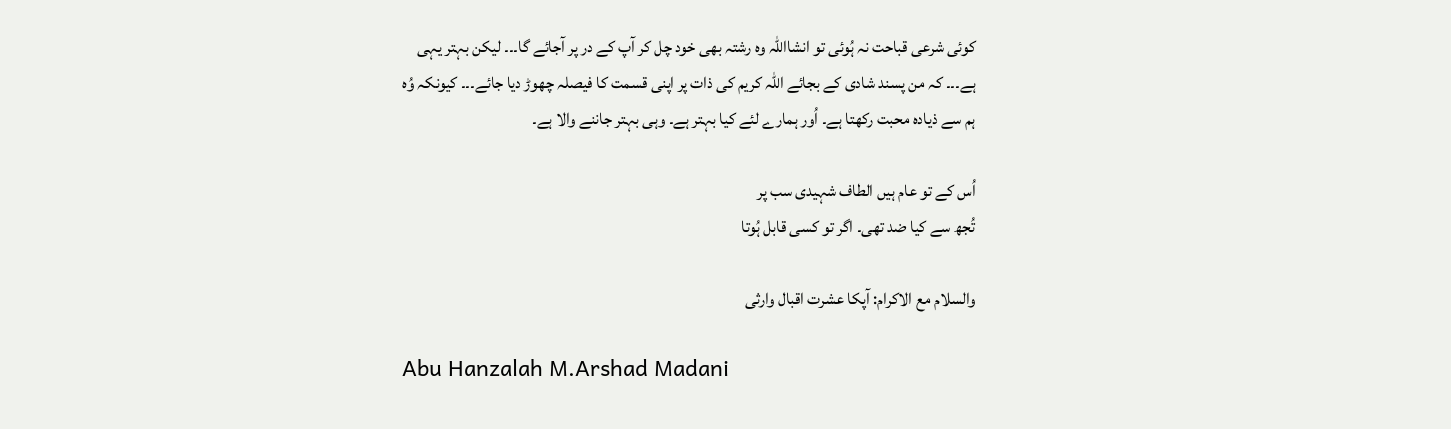کوئی شرعی قباحت نہ ہُوئی تو انشااللہ وہ رشتہ بھی خود چل کر آپ کے در پر آجائے گا۔۔۔ لیکن بہتر یہی ہے۔۔۔ کہ من پسند شادی کے بجائے اللہ کریم کی ذات پر اپنی قسمت کا فیصلہ چھوڑ دیا جائے۔۔۔ کیونکہ وُہ ہم سے ذیادہ محبت رکھتا ہے۔ اُور ہمارے لئے کیا بہتر ہے۔ وہی بہتر جاننے والا ہے۔

اُس کے تو عام ہیں الطاف شہیدی سب پر
تُجھ سے کیا ضد تھی۔ اگر تو کسی قابل ہُوتا

والسلام مع الاکرام: آپکا عشرت اقبال وارثی

Abu Hanzalah M.Arshad Madani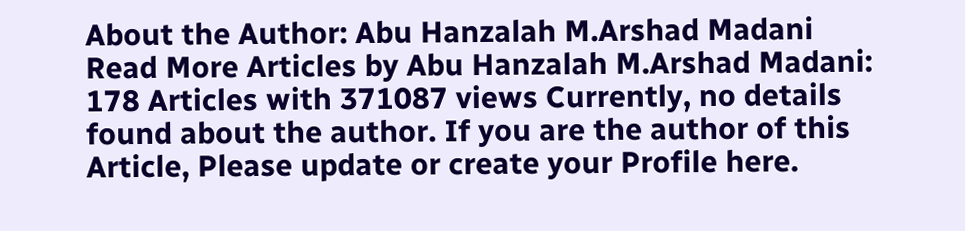About the Author: Abu Hanzalah M.Arshad Madani Read More Articles by Abu Hanzalah M.Arshad Madani: 178 Articles with 371087 views Currently, no details found about the author. If you are the author of this Article, Please update or create your Profile here.